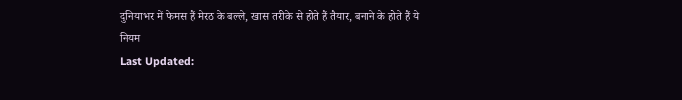दुनियाभर में फेमस हैं मेरठ के बल्ले, खास तरीके से होते हैं तैयार, बनाने के होते हैं ये नियम
Last Updated: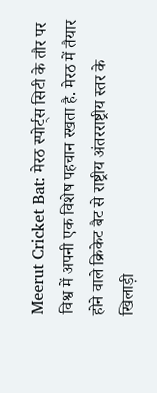Meerut Cricket Bat: मेरठ स्पोर्ट्स सिटी के तौर पर विश्व में अपनी एक विशेष पहचान रखता है. मेरठ में तैयार होने वाले क्रिकेट बैट से राष्ट्रीय अंतरराष्ट्रीय स्तर के खिलाड़ी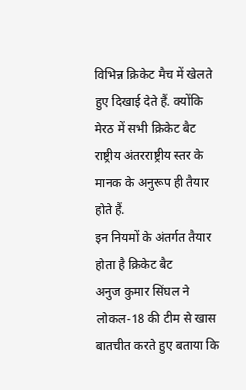विभिन्न क्रिकेट मैच में खेलते हुए दिखाई देते हैं. क्योंकि मेरठ में सभी क्रिकेट बैट राष्ट्रीय अंतरराष्ट्रीय स्तर के मानक के अनुरूप ही तैयार होते हैं.
इन नियमों के अंतर्गत तैयार होता है क्रिकेट बैट
अनुज कुमार सिंघल ने लोकल-18 की टीम से खास बातचीत करते हुए बताया कि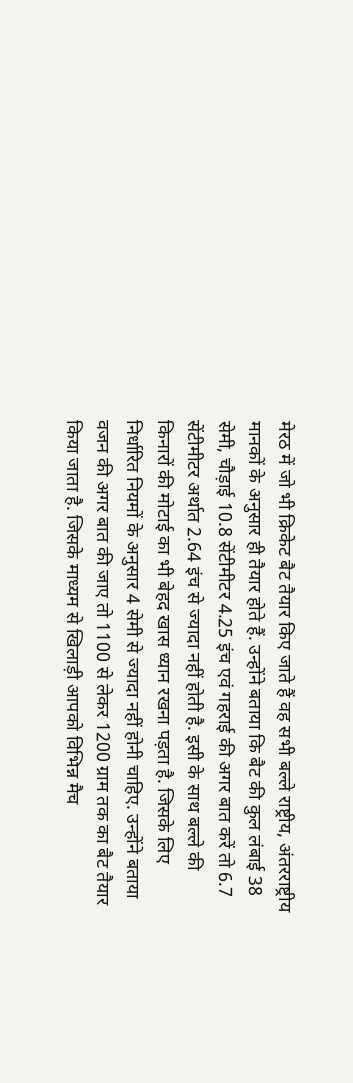मेरठ में जो भी क्रिकेट बैट तैयार किए जाते हैं वह सभी बल्ले राष्ट्रीय, अंतरराष्ट्रीय मानकों के अनुसार ही तैयार होते हैं. उन्होंने बताया कि बैट की कुल लंबाई 38 सेमी, चौड़ाई 10.8 सेंटीमीटर 4.25 इंच एवं गहराई की अगर बात करें तो 6.7 सेंटीमीटर अर्थात 2.64 इंच से ज्यादा नहीं होती है. इसी के साथ बल्ले की किनारों की मोटाई का भी बेहद खास ध्यान रखना पड़ता है. जिसके लिए निर्धारित नियमों के अनुसार 4 सेमी से ज्यादा नहीं होनी चाहिए. उन्होंने बताया वजन की अगर बात की जाए तो 1100 से लेकर 1200 ग्राम तक का बैट तैयार किया जाता है. जिसके माध्यम से खिलाड़ी आपको विभिन्न मैच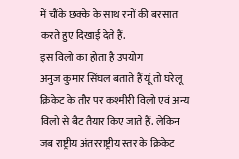में चौंके छक्के के साथ रनों की बरसात करते हुए दिखाई देते हैं.
इस विलो का होता है उपयोग
अनुज कुमार सिंघल बताते हैं यूं तो घरेलू क्रिकेट के तौर पर कश्मीरी विलो एवं अन्य विलो से बैट तैयार किए जाते हैं. लेकिन जब राष्ट्रीय अंतरराष्ट्रीय स्तर के क्रिकेट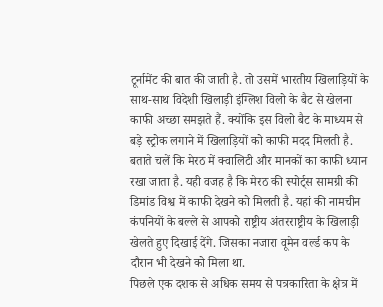टूर्नामेंट की बात की जाती है. तो उसमें भारतीय खिलाड़ियों के साथ-साथ विदेशी खिलाड़ी इंग्लिश विलो के बैट से खेलना काफी अच्छा समझते हैं. क्योंकि इस विलो बैट के माध्यम से बड़े स्ट्रोक लगाने में खिलाड़ियों को काफी मदद मिलती है.
बताते चलें कि मेरठ में क्वालिटी और मानकों का काफी ध्यान रखा जाता है. यही वजह है कि मेरठ की स्पोर्ट्स सामग्री की डिमांड विश्व में काफी देखने को मिलती है. यहां की नामचीन कंपनियों के बल्ले से आपको राष्ट्रीय अंतरराष्ट्रीय के खिलाड़ी खेलते हुए दिखाई देंगे. जिसका नजारा वूमेन वर्ल्ड कप के दौरान भी देखने को मिला था.
पिछले एक दशक से अधिक समय से पत्रकारिता के क्षेत्र में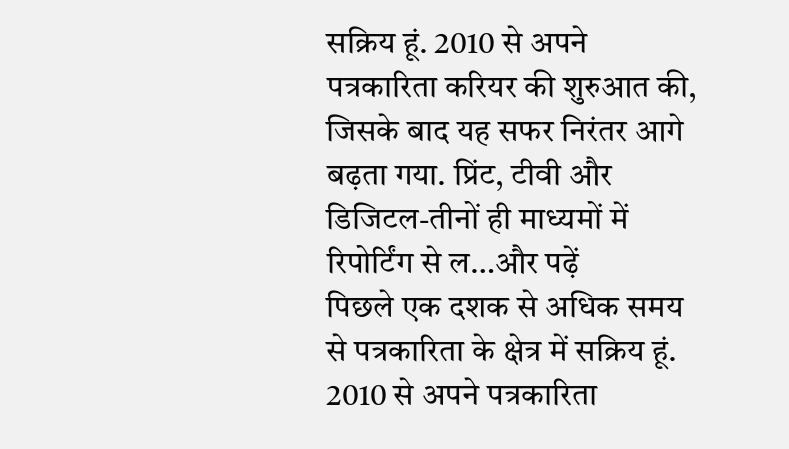सक्रिय हूं. 2010 से अपने पत्रकारिता करियर की शुरुआत की, जिसके बाद यह सफर निरंतर आगे बढ़ता गया. प्रिंट, टीवी और डिजिटल-तीनों ही माध्यमों में रिपोर्टिंग से ल…और पढ़ें
पिछले एक दशक से अधिक समय से पत्रकारिता के क्षेत्र में सक्रिय हूं. 2010 से अपने पत्रकारिता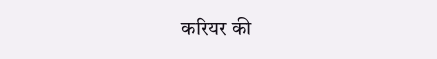करियर की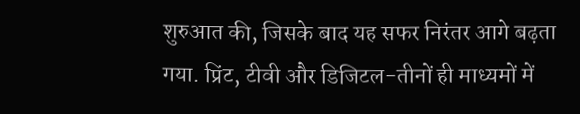शुरुआत की, जिसके बाद यह सफर निरंतर आगे बढ़ता गया. प्रिंट, टीवी और डिजिटल-तीनों ही माध्यमों में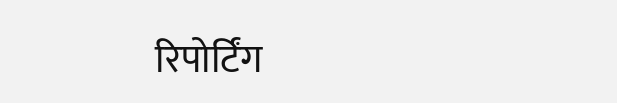रिपोर्टिंग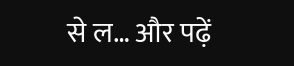से ल… और पढ़ें